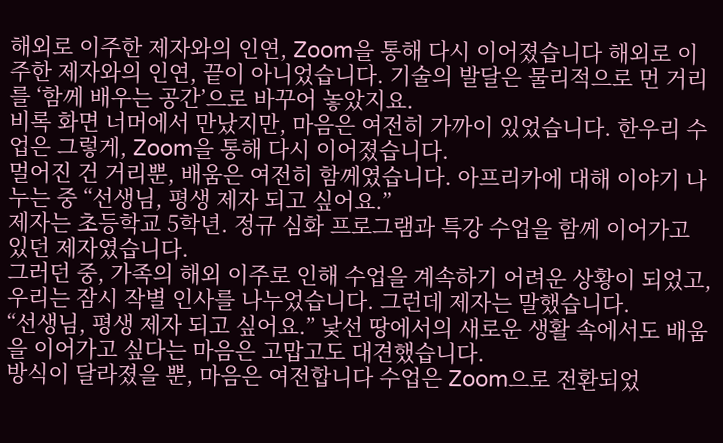해외로 이주한 제자와의 인연, Zoom을 통해 다시 이어졌습니다 해외로 이주한 제자와의 인연, 끝이 아니었습니다. 기술의 발달은 물리적으로 먼 거리를 ‘함께 배우는 공간’으로 바꾸어 놓았지요.
비록 화면 너머에서 만났지만, 마음은 여전히 가까이 있었습니다. 한우리 수업은 그렇게, Zoom을 통해 다시 이어졌습니다.
멀어진 건 거리뿐, 배움은 여전히 함께였습니다. 아프리카에 대해 이야기 나누는 중 “선생님, 평생 제자 되고 싶어요.”
제자는 초등학교 5학년. 정규 심화 프로그램과 특강 수업을 함께 이어가고 있던 제자였습니다.
그러던 중, 가족의 해외 이주로 인해 수업을 계속하기 어려운 상황이 되었고, 우리는 잠시 작별 인사를 나누었습니다. 그런데 제자는 말했습니다.
“선생님, 평생 제자 되고 싶어요.” 낯선 땅에서의 새로운 생활 속에서도 배움을 이어가고 싶다는 마음은 고맙고도 대견했습니다.
방식이 달라졌을 뿐, 마음은 여전합니다 수업은 Zoom으로 전환되었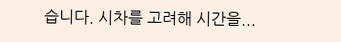습니다. 시차를 고려해 시간을...